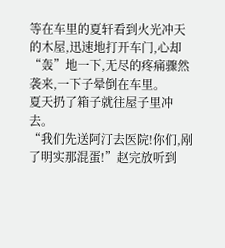等在车里的夏轩看到火光冲天的木屋,迅速地打开车门,心却“轰”地一下,无尽的疼痛骤然袭来,一下子晕倒在车里。
夏天扔了箱子就往屋子里冲去。
“我们先送阿汀去医院!你们,剐了明实那混蛋!”赵完放听到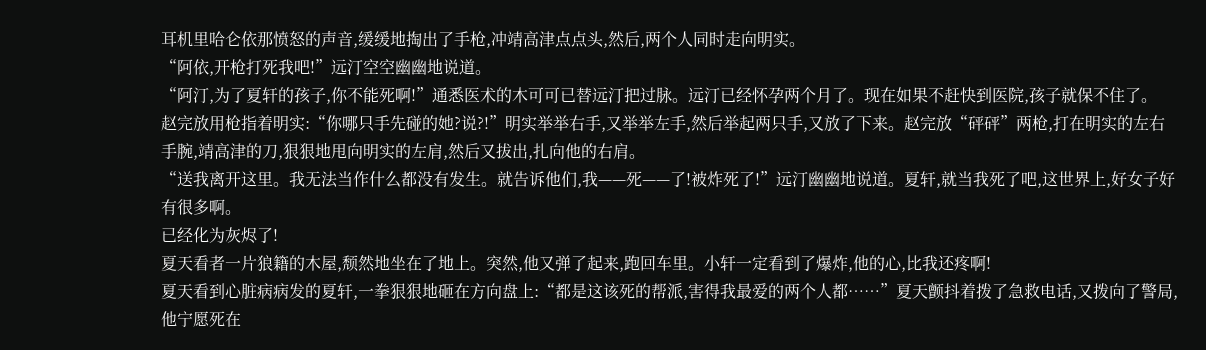耳机里哈仑依那愤怒的声音,缓缓地掏出了手枪,冲靖高津点点头,然后,两个人同时走向明实。
“阿依,开枪打死我吧!”远汀空空幽幽地说道。
“阿汀,为了夏轩的孩子,你不能死啊!”通悉医术的木可可已替远汀把过脉。远汀已经怀孕两个月了。现在如果不赶快到医院,孩子就保不住了。
赵完放用枪指着明实:“你哪只手先碰的她?说?!”明实举举右手,又举举左手,然后举起两只手,又放了下来。赵完放“砰砰”两枪,打在明实的左右手腕,靖高津的刀,狠狠地甩向明实的左肩,然后又拔出,扎向他的右肩。
“送我离开这里。我无法当作什么都没有发生。就告诉他们,我——死——了!被炸死了!”远汀幽幽地说道。夏轩,就当我死了吧,这世界上,好女子好有很多啊。
已经化为灰烬了!
夏天看者一片狼籍的木屋,颓然地坐在了地上。突然,他又弹了起来,跑回车里。小轩一定看到了爆炸,他的心,比我还疼啊!
夏天看到心脏病病发的夏轩,一拳狠狠地砸在方向盘上:“都是这该死的帮派,害得我最爱的两个人都……”夏天颤抖着拨了急救电话,又拨向了警局,他宁愿死在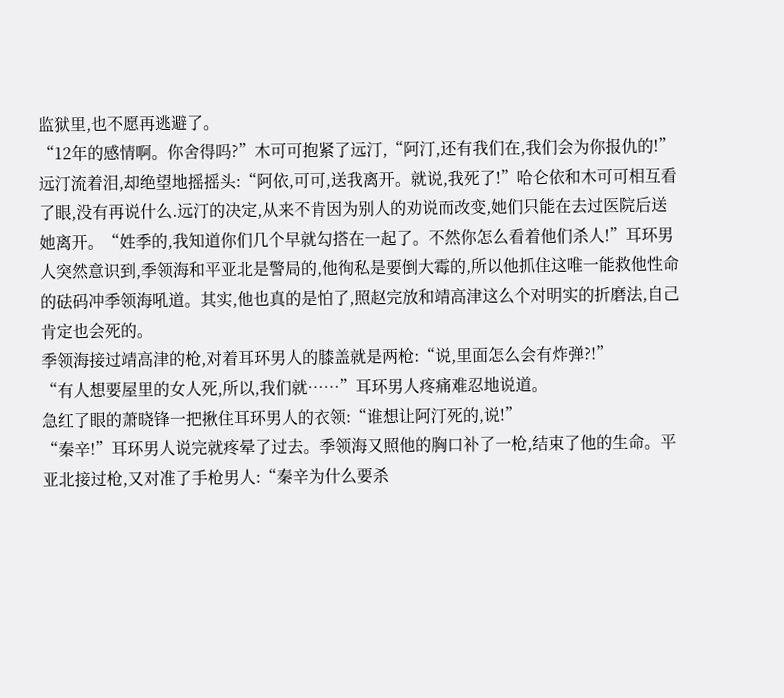监狱里,也不愿再逃避了。
“12年的感情啊。你舍得吗?”木可可抱紧了远汀,“阿汀,还有我们在,我们会为你报仇的!”
远汀流着泪,却绝望地摇摇头:“阿依,可可,送我离开。就说,我死了!”哈仑依和木可可相互看了眼,没有再说什么.远汀的决定,从来不肯因为别人的劝说而改变,她们只能在去过医院后送她离开。“姓季的,我知道你们几个早就勾搭在一起了。不然你怎么看着他们杀人!”耳环男人突然意识到,季领海和平亚北是警局的,他徇私是要倒大霉的,所以他抓住这唯一能救他性命的砝码冲季领海吼道。其实,他也真的是怕了,照赵完放和靖高津这么个对明实的折磨法,自己肯定也会死的。
季领海接过靖高津的枪,对着耳环男人的膝盖就是两枪:“说,里面怎么会有炸弹?!”
“有人想要屋里的女人死,所以,我们就……”耳环男人疼痛难忍地说道。
急红了眼的萧晓锋一把揪住耳环男人的衣领:“谁想让阿汀死的,说!”
“秦辛!”耳环男人说完就疼晕了过去。季领海又照他的胸口补了一枪,结束了他的生命。平亚北接过枪,又对准了手枪男人:“秦辛为什么要杀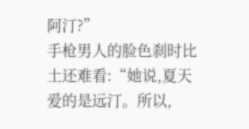阿汀?”
手枪男人的脸色刹时比土还难看:“她说,夏天爱的是远汀。所以,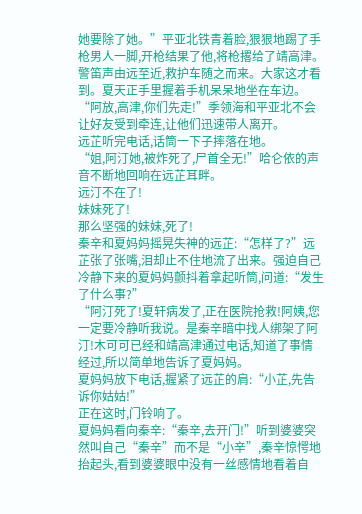她要除了她。”平亚北铁青着脸,狠狠地踢了手枪男人一脚,开枪结果了他,将枪撂给了靖高津。
警笛声由远至近,救护车随之而来。大家这才看到。夏天正手里握着手机呆呆地坐在车边。
“阿放,高津,你们先走!”季领海和平亚北不会让好友受到牵连,让他们迅速带人离开。
远芷听完电话,话筒一下子摔落在地。
“姐,阿汀她,被炸死了,尸首全无!”哈仑依的声音不断地回响在远芷耳畔。
远汀不在了!
妹妹死了!
那么坚强的妹妹,死了!
秦辛和夏妈妈摇晃失神的远芷:“怎样了?”远芷张了张嘴,泪却止不住地流了出来。强迫自己冷静下来的夏妈妈颤抖着拿起听筒,问道:“发生了什么事?”
“阿汀死了!夏轩病发了,正在医院抢救!阿姨,您一定要冷静听我说。是秦辛暗中找人绑架了阿汀!木可可已经和靖高津通过电话,知道了事情经过,所以简单地告诉了夏妈妈。
夏妈妈放下电话,握紧了远芷的肩:“小芷,先告诉你姑姑!”
正在这时,门铃响了。
夏妈妈看向秦辛:“秦辛,去开门!”听到婆婆突然叫自己“秦辛”而不是“小辛”,秦辛惊愕地抬起头,看到婆婆眼中没有一丝感情地看着自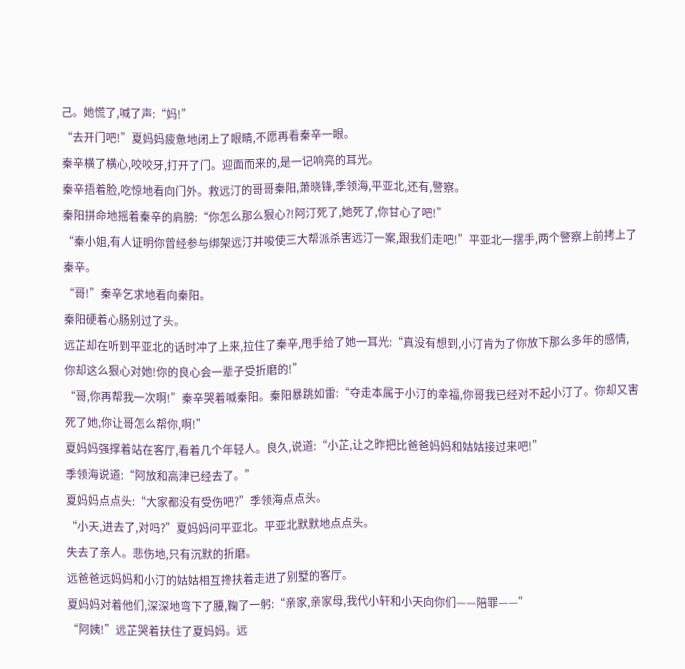己。她慌了,喊了声:“妈!”
“去开门吧!”夏妈妈疲惫地闭上了眼睛,不愿再看秦辛一眼。
秦辛横了横心,咬咬牙,打开了门。迎面而来的,是一记响亮的耳光。
秦辛捂着脸,吃惊地看向门外。救远汀的哥哥秦阳,萧晓锋,季领海,平亚北,还有,警察。
秦阳拼命地摇着秦辛的肩膀:“你怎么那么狠心?!阿汀死了,她死了,你甘心了吧!”
“秦小姐,有人证明你曾经参与绑架远汀并唆使三大帮派杀害远汀一案,跟我们走吧!”平亚北一摆手,两个警察上前拷上了秦辛。
“哥!”秦辛乞求地看向秦阳。
秦阳硬着心肠别过了头。
远芷却在听到平亚北的话时冲了上来,拉住了秦辛,甩手给了她一耳光:“真没有想到,小汀肯为了你放下那么多年的感情,你却这么狠心对她!你的良心会一辈子受折磨的!”
“哥,你再帮我一次啊!”秦辛哭着喊秦阳。秦阳暴跳如雷:“夺走本属于小汀的幸福,你哥我已经对不起小汀了。你却又害死了她,你让哥怎么帮你,啊!”
夏妈妈强撑着站在客厅,看着几个年轻人。良久,说道:“小芷,让之昨把比爸爸妈妈和姑姑接过来吧!”
季领海说道:“阿放和高津已经去了。”
夏妈妈点点头:“大家都没有受伤吧?”季领海点点头。
“小天,进去了,对吗?”夏妈妈问平亚北。平亚北默默地点点头。
失去了亲人。悲伤地,只有沉默的折磨。
远爸爸远妈妈和小汀的姑姑相互搀扶着走进了别墅的客厅。
夏妈妈对着他们,深深地弯下了腰,鞠了一躬:“亲家,亲家母,我代小轩和小天向你们——陪罪——”
“阿姨!”远芷哭着扶住了夏妈妈。远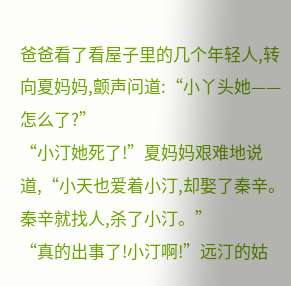爸爸看了看屋子里的几个年轻人,转向夏妈妈,颤声问道:“小丫头她——怎么了?”
“小汀她死了!”夏妈妈艰难地说道,“小天也爱着小汀,却娶了秦辛。秦辛就找人,杀了小汀。”
“真的出事了!小汀啊!”远汀的姑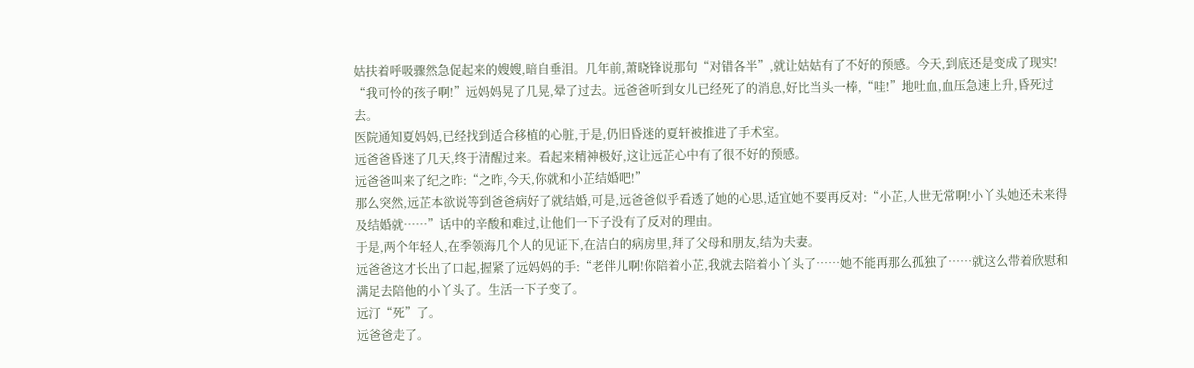姑扶着呼吸骤然急促起来的嫂嫂,暗自垂泪。几年前,萧晓锋说那句“对错各半”,就让姑姑有了不好的预感。今天,到底还是变成了现实!
“我可怜的孩子啊!”远妈妈晃了几晃,晕了过去。远爸爸听到女儿已经死了的消息,好比当头一棒,“哇!”地吐血,血压急速上升,昏死过去。
医院通知夏妈妈,已经找到适合移植的心脏,于是,仍旧昏迷的夏轩被推进了手术室。
远爸爸昏迷了几天,终于清醒过来。看起来精神极好,这让远芷心中有了很不好的预感。
远爸爸叫来了纪之昨:“之昨,今天,你就和小芷结婚吧!”
那么突然,远芷本欲说等到爸爸病好了就结婚,可是,远爸爸似乎看透了她的心思,适宜她不要再反对:“小芷,人世无常啊!小丫头她还未来得及结婚就……”话中的辛酸和难过,让他们一下子没有了反对的理由。
于是,两个年轻人,在季领海几个人的见证下,在洁白的病房里,拜了父母和朋友,结为夫妻。
远爸爸这才长出了口起,握紧了远妈妈的手:“老伴儿啊!你陪着小芷,我就去陪着小丫头了……她不能再那么孤独了……就这么带着欣慰和满足去陪他的小丫头了。生活一下子变了。
远汀“死”了。
远爸爸走了。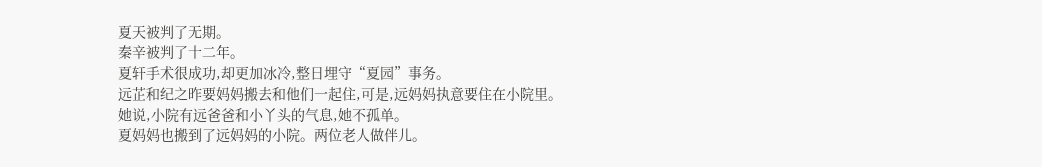夏天被判了无期。
秦辛被判了十二年。
夏轩手术很成功,却更加冰冷,整日埋守“夏园”事务。
远芷和纪之昨要妈妈搬去和他们一起住,可是,远妈妈执意要住在小院里。她说,小院有远爸爸和小丫头的气息,她不孤单。
夏妈妈也搬到了远妈妈的小院。两位老人做伴儿。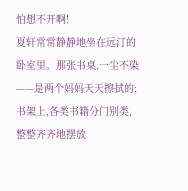怕想不开啊!
夏轩常常静静地坐在远汀的卧室里。那张书桌,一尘不染——是两个妈妈天天擦拭的;书架上,各类书籍分门别类,整整齐齐地摆放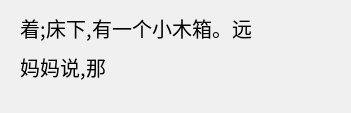着;床下,有一个小木箱。远妈妈说,那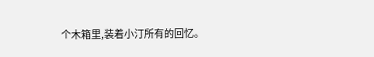个木箱里,装着小汀所有的回忆。